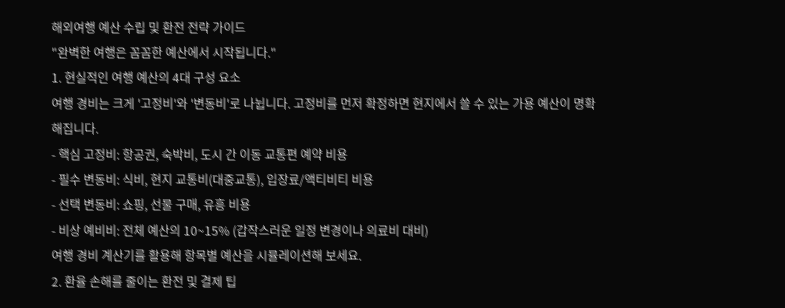해외여행 예산 수립 및 환전 전략 가이드
"완벽한 여행은 꼼꼼한 예산에서 시작됩니다."
1. 현실적인 여행 예산의 4대 구성 요소
여행 경비는 크게 '고정비'와 '변동비'로 나뉩니다. 고정비를 먼저 확정하면 현지에서 쓸 수 있는 가용 예산이 명확해집니다.
- 핵심 고정비: 항공권, 숙박비, 도시 간 이동 교통편 예약 비용
- 필수 변동비: 식비, 현지 교통비(대중교통), 입장료/액티비티 비용
- 선택 변동비: 쇼핑, 선물 구매, 유흥 비용
- 비상 예비비: 전체 예산의 10~15% (갑작스러운 일정 변경이나 의료비 대비)
여행 경비 계산기를 활용해 항목별 예산을 시뮬레이션해 보세요.
2. 환율 손해를 줄이는 환전 및 결제 팁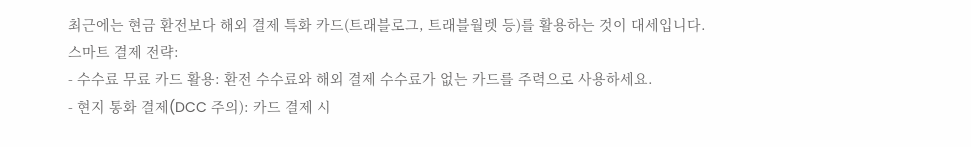최근에는 현금 환전보다 해외 결제 특화 카드(트래블로그, 트래블월렛 등)를 활용하는 것이 대세입니다.
스마트 결제 전략:
- 수수료 무료 카드 활용: 환전 수수료와 해외 결제 수수료가 없는 카드를 주력으로 사용하세요.
- 현지 통화 결제(DCC 주의): 카드 결제 시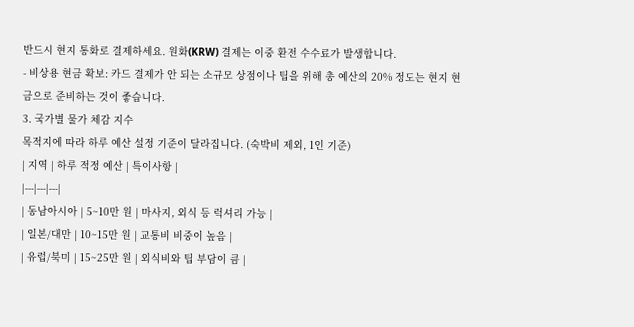반드시 현지 통화로 결제하세요. 원화(KRW) 결제는 이중 환전 수수료가 발생합니다.
- 비상용 현금 확보: 카드 결제가 안 되는 소규모 상점이나 팁을 위해 총 예산의 20% 정도는 현지 현금으로 준비하는 것이 좋습니다.
3. 국가별 물가 체감 지수
목적지에 따라 하루 예산 설정 기준이 달라집니다. (숙박비 제외, 1인 기준)
| 지역 | 하루 적정 예산 | 특이사항 |
|---|---|---|
| 동남아시아 | 5~10만 원 | 마사지, 외식 등 럭셔리 가능 |
| 일본/대만 | 10~15만 원 | 교통비 비중이 높음 |
| 유럽/북미 | 15~25만 원 | 외식비와 팁 부담이 큼 |